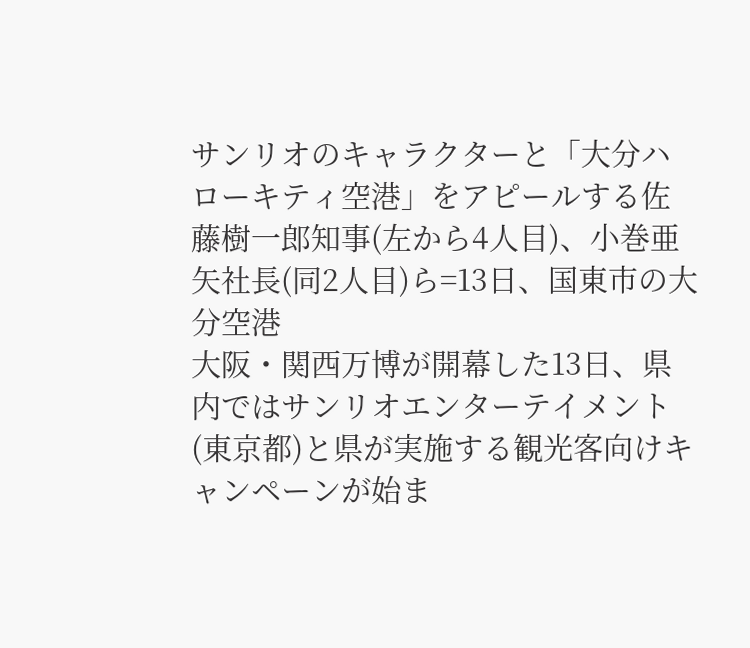サンリオのキャラクターと「大分ハローキティ空港」をアピールする佐藤樹一郎知事(左から4人目)、小巻亜矢社長(同2人目)ら=13日、国東市の大分空港
大阪・関西万博が開幕した13日、県内ではサンリオエンターテイメント(東京都)と県が実施する観光客向けキャンペーンが始ま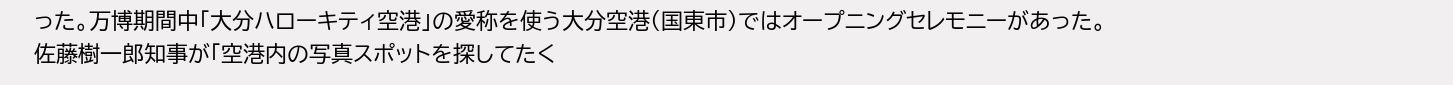った。万博期間中「大分ハローキティ空港」の愛称を使う大分空港(国東市)ではオープニングセレモニーがあった。
佐藤樹一郎知事が「空港内の写真スポットを探してたく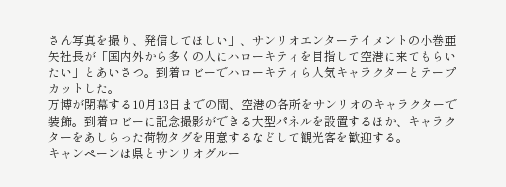さん写真を撮り、発信してほしい」、サンリオエンターテイメントの小巻亜矢社長が「国内外から多くの人にハローキティを目指して空港に来てもらいたい」とあいさつ。到着ロビーでハローキティら人気キャラクターとテープカットした。
万博が閉幕する10月13日までの間、空港の各所をサンリオのキャラクターで装飾。到着ロビーに記念撮影ができる大型パネルを設置するほか、キャラクターをあしらった荷物タグを用意するなどして観光客を歓迎する。
キャンペーンは県とサンリオグルー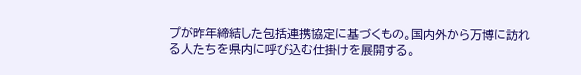プが昨年締結した包括連携協定に基づくもの。国内外から万博に訪れる人たちを県内に呼び込む仕掛けを展開する。